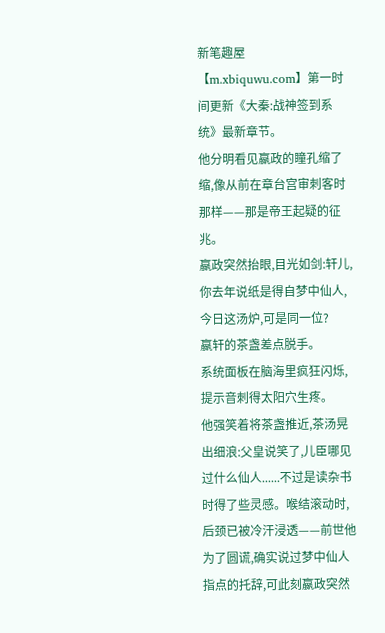新笔趣屋【m.xbiquwu.com】第一时间更新《大秦:战神签到系统》最新章节。
他分明看见嬴政的瞳孔缩了缩,像从前在章台宫审刺客时那样——那是帝王起疑的征兆。
嬴政突然抬眼,目光如剑:轩儿,你去年说纸是得自梦中仙人,今日这汤炉,可是同一位?
嬴轩的茶盏差点脱手。
系统面板在脑海里疯狂闪烁,提示音刺得太阳穴生疼。
他强笑着将茶盏推近,茶汤晃出细浪:父皇说笑了,儿臣哪见过什么仙人......不过是读杂书时得了些灵感。喉结滚动时,后颈已被冷汗浸透——前世他为了圆谎,确实说过梦中仙人指点的托辞,可此刻嬴政突然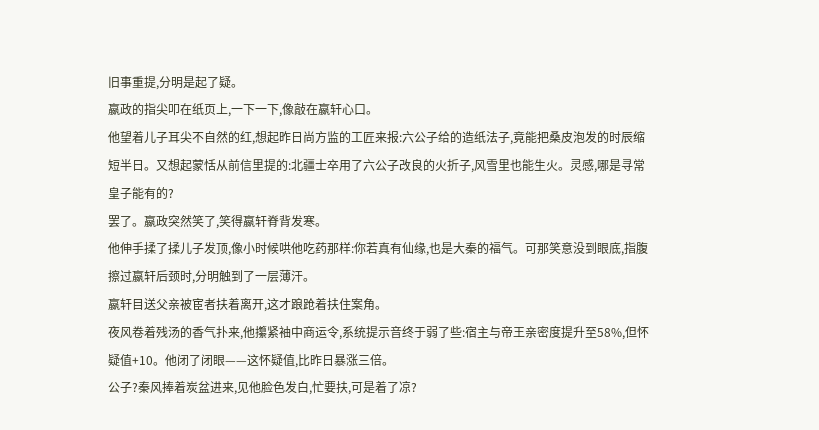旧事重提,分明是起了疑。
嬴政的指尖叩在纸页上,一下一下,像敲在嬴轩心口。
他望着儿子耳尖不自然的红,想起昨日尚方监的工匠来报:六公子给的造纸法子,竟能把桑皮泡发的时辰缩短半日。又想起蒙恬从前信里提的:北疆士卒用了六公子改良的火折子,风雪里也能生火。灵感,哪是寻常皇子能有的?
罢了。嬴政突然笑了,笑得嬴轩脊背发寒。
他伸手揉了揉儿子发顶,像小时候哄他吃药那样:你若真有仙缘,也是大秦的福气。可那笑意没到眼底,指腹擦过嬴轩后颈时,分明触到了一层薄汗。
嬴轩目送父亲被宦者扶着离开,这才踉跄着扶住案角。
夜风卷着残汤的香气扑来,他攥紧袖中商运令,系统提示音终于弱了些:宿主与帝王亲密度提升至58%,但怀疑值+10。他闭了闭眼——这怀疑值,比昨日暴涨三倍。
公子?秦风捧着炭盆进来,见他脸色发白,忙要扶,可是着了凉?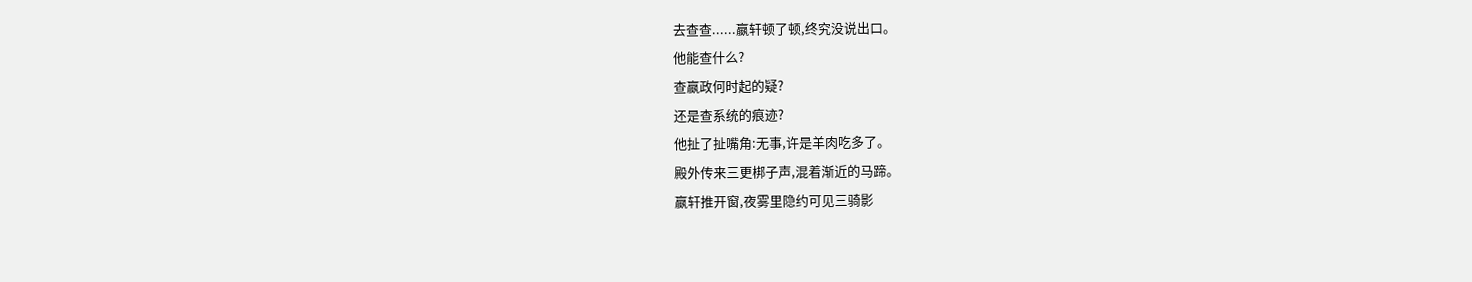去查查......嬴轩顿了顿,终究没说出口。
他能查什么?
查嬴政何时起的疑?
还是查系统的痕迹?
他扯了扯嘴角:无事,许是羊肉吃多了。
殿外传来三更梆子声,混着渐近的马蹄。
嬴轩推开窗,夜雾里隐约可见三骑影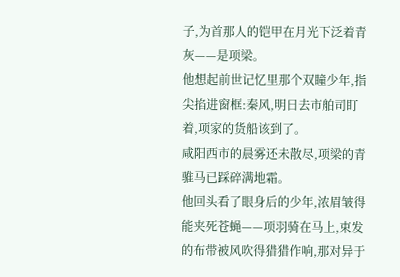子,为首那人的铠甲在月光下泛着青灰——是项梁。
他想起前世记忆里那个双瞳少年,指尖掐进窗框:秦风,明日去市舶司盯着,项家的货船该到了。
咸阳西市的晨雾还未散尽,项梁的青骓马已踩碎满地霜。
他回头看了眼身后的少年,浓眉皱得能夹死苍蝇——项羽骑在马上,束发的布带被风吹得猎猎作响,那对异于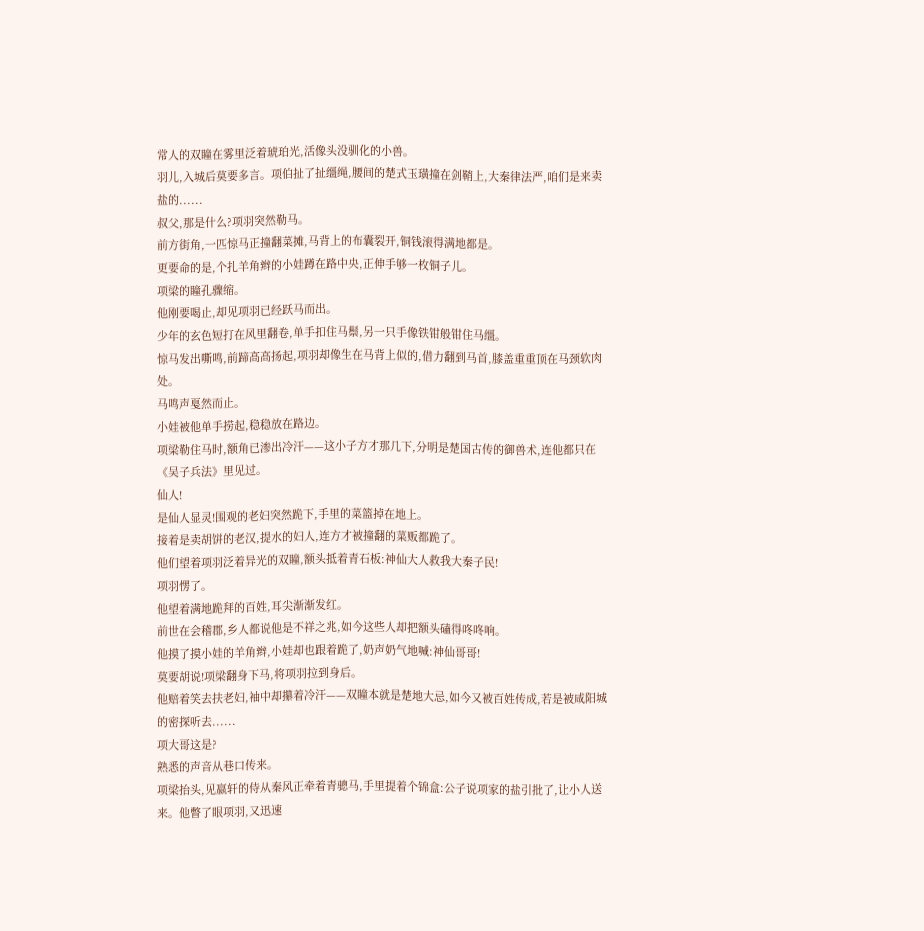常人的双瞳在雾里泛着琥珀光,活像头没驯化的小兽。
羽儿,入城后莫要多言。项伯扯了扯缰绳,腰间的楚式玉璜撞在剑鞘上,大秦律法严,咱们是来卖盐的......
叔父,那是什么?项羽突然勒马。
前方街角,一匹惊马正撞翻菜摊,马背上的布囊裂开,铜钱滚得满地都是。
更要命的是,个扎羊角辫的小娃蹲在路中央,正伸手够一枚铜子儿。
项梁的瞳孔骤缩。
他刚要喝止,却见项羽已经跃马而出。
少年的玄色短打在风里翻卷,单手扣住马鬃,另一只手像铁钳般钳住马缰。
惊马发出嘶鸣,前蹄高高扬起,项羽却像生在马背上似的,借力翻到马首,膝盖重重顶在马颈软肉处。
马鸣声戛然而止。
小娃被他单手捞起,稳稳放在路边。
项梁勒住马时,额角已渗出冷汗——这小子方才那几下,分明是楚国古传的御兽术,连他都只在《吴子兵法》里见过。
仙人!
是仙人显灵!围观的老妇突然跪下,手里的菜篮掉在地上。
接着是卖胡饼的老汉,提水的妇人,连方才被撞翻的菜贩都跪了。
他们望着项羽泛着异光的双瞳,额头抵着青石板:神仙大人救我大秦子民!
项羽愣了。
他望着满地跪拜的百姓,耳尖渐渐发红。
前世在会稽郡,乡人都说他是不祥之兆,如今这些人却把额头磕得咚咚响。
他摸了摸小娃的羊角辫,小娃却也跟着跪了,奶声奶气地喊:神仙哥哥!
莫要胡说!项梁翻身下马,将项羽拉到身后。
他赔着笑去扶老妇,袖中却攥着冷汗——双瞳本就是楚地大忌,如今又被百姓传成,若是被咸阳城的密探听去......
项大哥这是?
熟悉的声音从巷口传来。
项梁抬头,见嬴轩的侍从秦风正牵着青骢马,手里提着个锦盒:公子说项家的盐引批了,让小人送来。他瞥了眼项羽,又迅速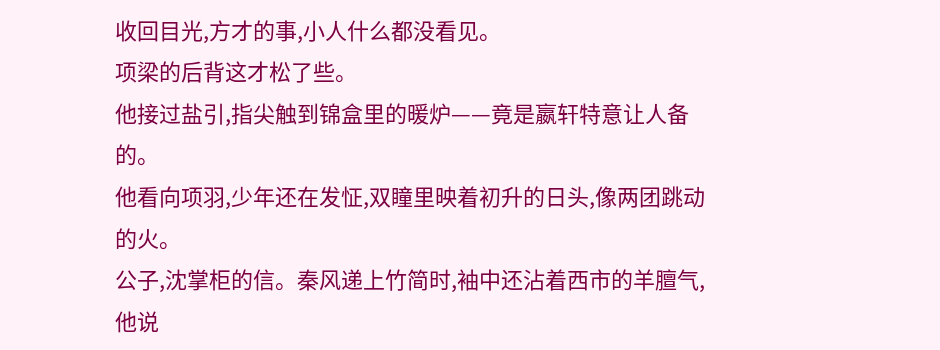收回目光,方才的事,小人什么都没看见。
项梁的后背这才松了些。
他接过盐引,指尖触到锦盒里的暖炉——竟是嬴轩特意让人备的。
他看向项羽,少年还在发怔,双瞳里映着初升的日头,像两团跳动的火。
公子,沈掌柜的信。秦风递上竹简时,袖中还沾着西市的羊膻气,他说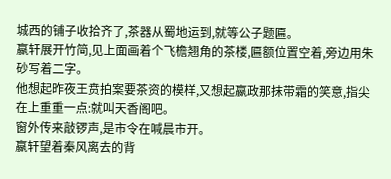城西的铺子收拾齐了,茶器从蜀地运到,就等公子题匾。
嬴轩展开竹简,见上面画着个飞檐翘角的茶楼,匾额位置空着,旁边用朱砂写着二字。
他想起昨夜王贲拍案要茶资的模样,又想起嬴政那抹带霜的笑意,指尖在上重重一点:就叫天香阁吧。
窗外传来敲锣声,是市令在喊晨市开。
嬴轩望着秦风离去的背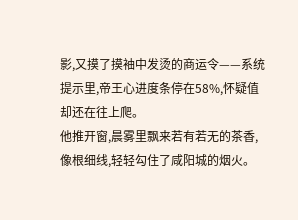影,又摸了摸袖中发烫的商运令——系统提示里,帝王心进度条停在58%,怀疑值却还在往上爬。
他推开窗,晨雾里飘来若有若无的茶香,像根细线,轻轻勾住了咸阳城的烟火。